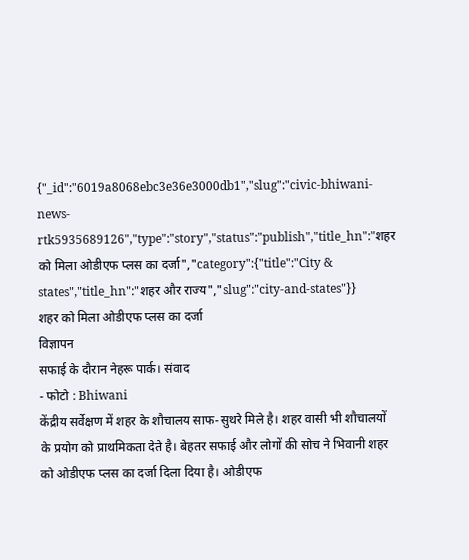{"_id":"6019a8068ebc3e36e3000db1","slug":"civic-bhiwani-news-rtk5935689126","type":"story","status":"publish","title_hn":"शहर को मिला ओडीएफ प्लस का दर्जा","category":{"title":"City & states","title_hn":"शहर और राज्य","slug":"city-and-states"}}
शहर को मिला ओडीएफ प्लस का दर्जा
विज्ञापन
सफाई के दौरान नेहरू पार्क। संवाद
- फोटो : Bhiwani
केंद्रीय सर्वेक्षण में शहर के शौचालय साफ-सुथरे मिले है। शहर वासी भी शौचालयों के प्रयोग को प्राथमिकता देते है। बेहतर सफाई और लोगों की सोच ने भिवानी शहर को ओडीएफ प्लस का दर्जा दिला दिया है। ओडीएफ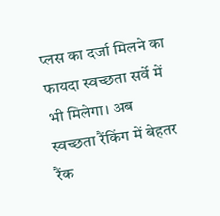प्लस का दर्जा मिलने का फायदा स्वच्छता सर्वे में भी मिलेगा। अब स्वच्छता रैंकिंग में बेहतर रैंक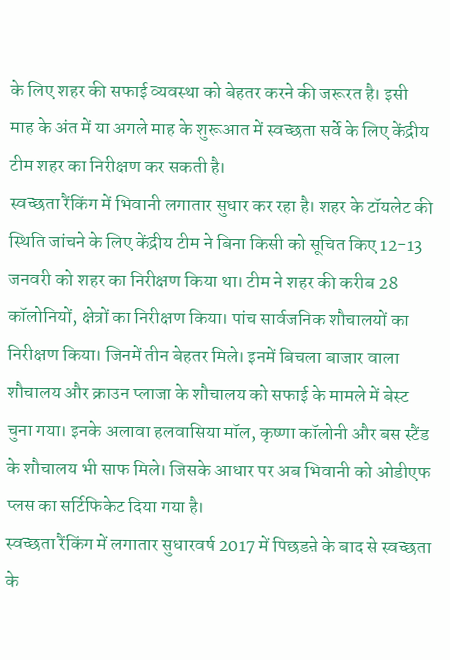के लिए शहर की सफाई व्यवस्था को बेहतर करने की जरूरत है। इसी माह के अंत में या अगले माह के शुरूआत में स्वच्छता सर्वे के लिए केंद्रीय टीम शहर का निरीक्षण कर सकती है।
स्वच्छता रैंकिंग में भिवानी लगातार सुधार कर रहा है। शहर के टॉयलेट की स्थिति जांचने के लिए केंद्रीय टीम ने बिना किसी को सूचित किए 12-13 जनवरी को शहर का निरीक्षण किया था। टीम ने शहर की करीब 28 कॉलोनियों, क्षेत्रों का निरीक्षण किया। पांच सार्वजनिक शौचालयों का निरीक्षण किया। जिनमें तीन बेहतर मिले। इनमें बिचला बाजार वाला शौचालय और क्राउन प्लाजा के शौचालय को सफाई के मामले में बेस्ट चुना गया। इनके अलावा हलवासिया मॉल, कृष्णा कॉलोनी और बस स्टैंड के शौचालय भी साफ मिले। जिसके आधार पर अब भिवानी को ओडीएफ प्लस का सर्टिफिकेट दिया गया है।
स्वच्छता रैंकिंग में लगातार सुधारवर्ष 2017 में पिछडऩे के बाद से स्वच्छता के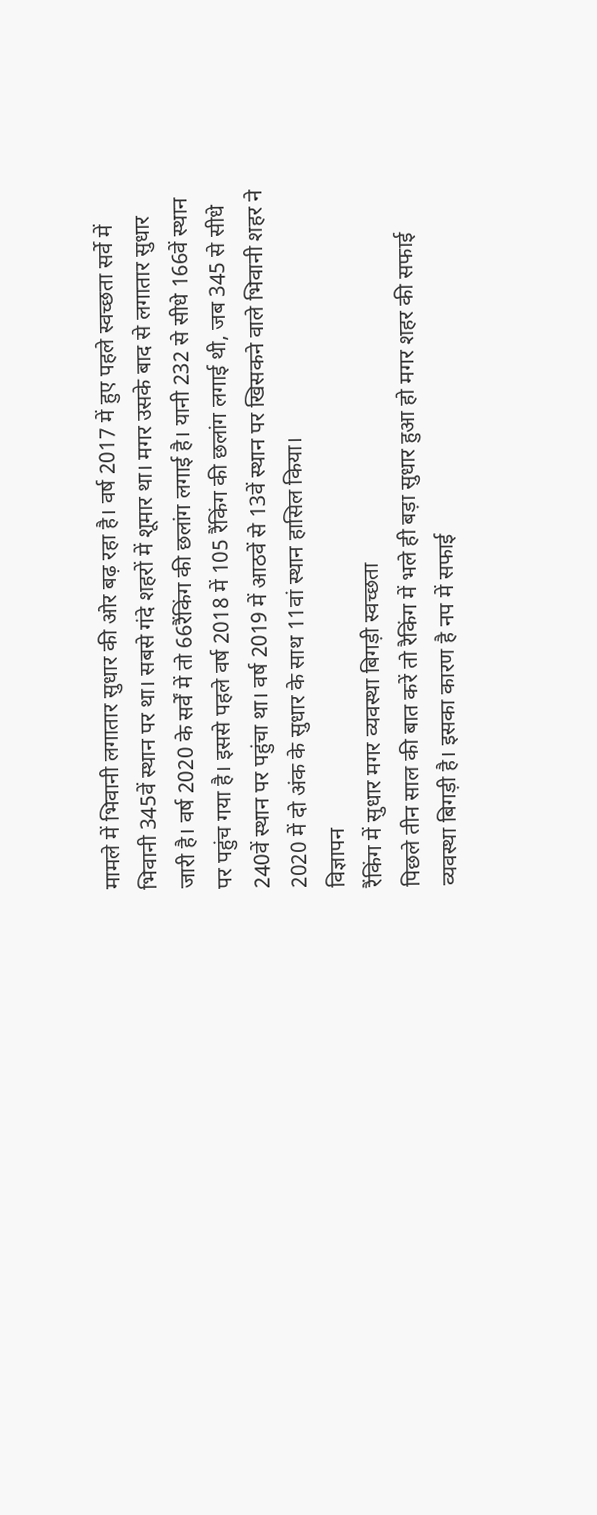मामले में भिवानी लगातार सुधार की ओर बढ़ रहा है। वर्ष 2017 में हुए पहले स्वच्छता सर्वे में भिवानी 345वें स्थान पर था। सबसे गंदे शहरों में शूमार था। मगर उसके बाद से लगातार सुधार जारी है। वर्ष 2020 के सर्वें में तो 66रैंकिंग की छलांग लगाई है। यानी 232 से सीधे 166वें स्थान पर पहुंच गया है। इससे पहले वर्ष 2018 में 105 रैंकिंग की छलांग लगाई थी, जब 345 से सीधे 240वें स्थान पर पहुंचा था। वर्ष 2019 में आठवें से 13वें स्थान पर खिसकने वाले भिवानी शहर ने 2020 में दो अंक के सुधार के साथ 11वां स्थान हासिल किया।
विज्ञापन
रैंकिंग में सुधार मगर व्यवस्था बिगड़ी स्वच्छता
पिछले तीन साल की बात करें तो रैकिंग में भले ही बड़ा सुधार हुआ हो मगर शहर की सफाई व्यवस्था बिगड़ी है। इसका कारण है नप में सफाई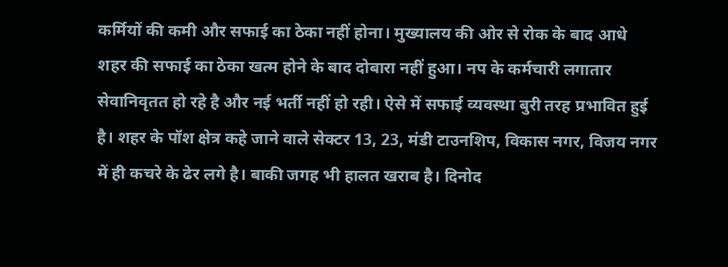कर्मियों की कमी और सफाई का ठेका नहीं होना। मुख्यालय की ओर से रोक के बाद आधे शहर की सफाई का ठेका खत्म होने के बाद दोबारा नहीं हुआ। नप के कर्मचारी लगातार सेवानिवृतत हो रहे है और नई भर्ती नहीं हो रही। ऐसे में सफाई व्यवस्था बुरी तरह प्रभावित हुई है। शहर के पॉश क्षेत्र कहे जाने वाले सेक्टर 13, 23, मंडी टाउनशिप, विकास नगर, विजय नगर में ही कचरे के ढेर लगे है। बाकी जगह भी हालत खराब है। दिनोद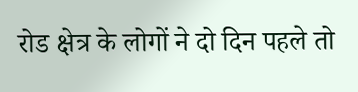रोड क्षेत्र के लोगों ने दो दिन पहले तो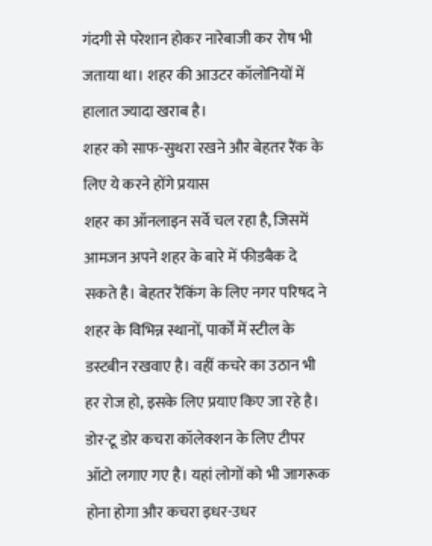गंदगी से परेशान होकर नारेबाजी कर रोष भी जताया था। शहर की आउटर कॉलोनियों में हालात ज्यादा खराब है।
शहर को साफ-सुथरा रखने और बेहतर रैंक के लिए ये करने होंगे प्रयास
शहर का ऑनलाइन सर्वे चल रहा है, जिसमें आमजन अपने शहर के बारे में फीडबैक दे सकते है। बेहतर रैंकिंग के लिए नगर परिषद ने शहर के विभिन्न स्थानों, पार्कों में स्टील के डस्टबीन रखवाए है। वहीं कचरे का उठान भी हर रोज हो, इसके लिए प्रयाए किए जा रहे है। डोर-टू डोर कचरा कॉलेक्शन के लिए टीपर ऑटो लगाए गए है। यहां लोगों को भी जागरूक होना होगा और कचरा इधर-उधर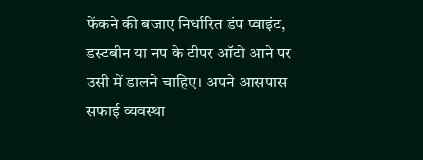फेंकने की बजाए निर्धारित डंप प्वाइंट, डस्टबीन या नप के टीपर ऑटो आने पर उसी में डालने चाहिए। अपने आसपास सफाई व्यवस्था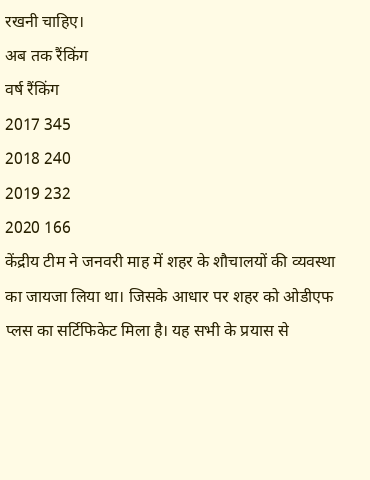रखनी चाहिए।
अब तक रैंकिंग
वर्ष रैंकिंग
2017 345
2018 240
2019 232
2020 166
केंद्रीय टीम ने जनवरी माह में शहर के शौचालयों की व्यवस्था का जायजा लिया था। जिसके आधार पर शहर को ओडीएफ प्लस का सर्टिफिकेट मिला है। यह सभी के प्रयास से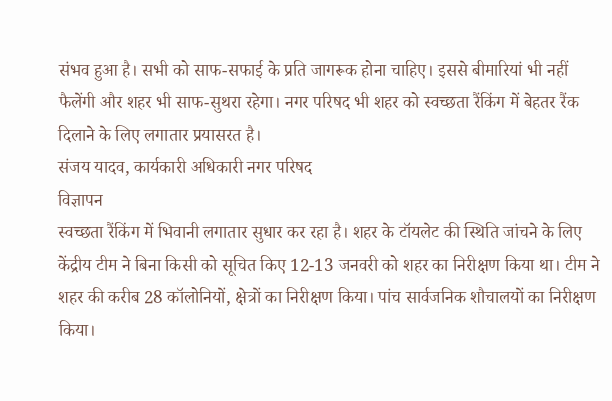संभव हुआ है। सभी को साफ-सफाई के प्रति जागरूक होना चाहिए। इससे बीमारियां भी नहीं फैलेंगी और शहर भी साफ-सुथरा रहेगा। नगर परिषद भी शहर को स्वच्छता रैंकिंग में बेहतर रैंक दिलाने के लिए लगातार प्रयासरत है।
संजय यादव, कार्यकारी अधिकारी नगर परिषद
विज्ञापन
स्वच्छता रैंकिंग में भिवानी लगातार सुधार कर रहा है। शहर के टॉयलेट की स्थिति जांचने के लिए केंद्रीय टीम ने बिना किसी को सूचित किए 12-13 जनवरी को शहर का निरीक्षण किया था। टीम ने शहर की करीब 28 कॉलोनियों, क्षेत्रों का निरीक्षण किया। पांच सार्वजनिक शौचालयों का निरीक्षण किया।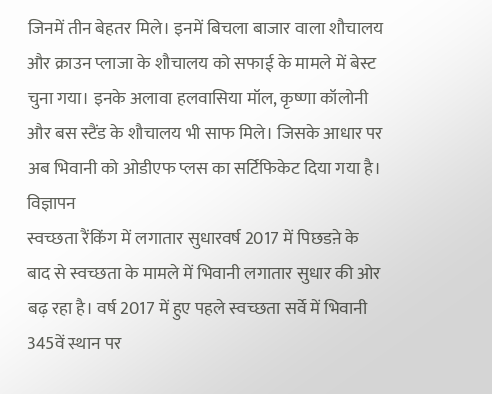जिनमें तीन बेहतर मिले। इनमें बिचला बाजार वाला शौचालय और क्राउन प्लाजा के शौचालय को सफाई के मामले में बेस्ट चुना गया। इनके अलावा हलवासिया मॉल, कृष्णा कॉलोनी और बस स्टैंड के शौचालय भी साफ मिले। जिसके आधार पर अब भिवानी को ओडीएफ प्लस का सर्टिफिकेट दिया गया है।
विज्ञापन
स्वच्छता रैंकिंग में लगातार सुधारवर्ष 2017 में पिछडऩे के बाद से स्वच्छता के मामले में भिवानी लगातार सुधार की ओर बढ़ रहा है। वर्ष 2017 में हुए पहले स्वच्छता सर्वे में भिवानी 345वें स्थान पर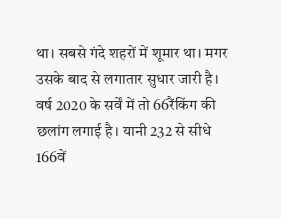था। सबसे गंदे शहरों में शूमार था। मगर उसके बाद से लगातार सुधार जारी है। वर्ष 2020 के सर्वें में तो 66रैंकिंग की छलांग लगाई है। यानी 232 से सीधे 166वें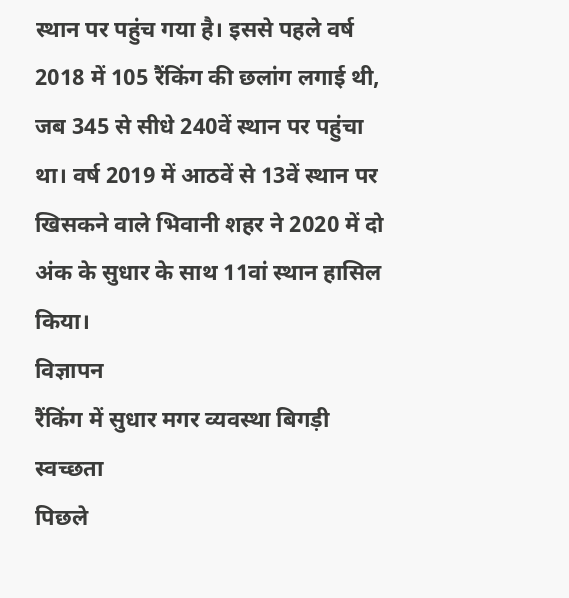स्थान पर पहुंच गया है। इससे पहले वर्ष 2018 में 105 रैंकिंग की छलांग लगाई थी, जब 345 से सीधे 240वें स्थान पर पहुंचा था। वर्ष 2019 में आठवें से 13वें स्थान पर खिसकने वाले भिवानी शहर ने 2020 में दो अंक के सुधार के साथ 11वां स्थान हासिल किया।
विज्ञापन
रैंकिंग में सुधार मगर व्यवस्था बिगड़ी स्वच्छता
पिछले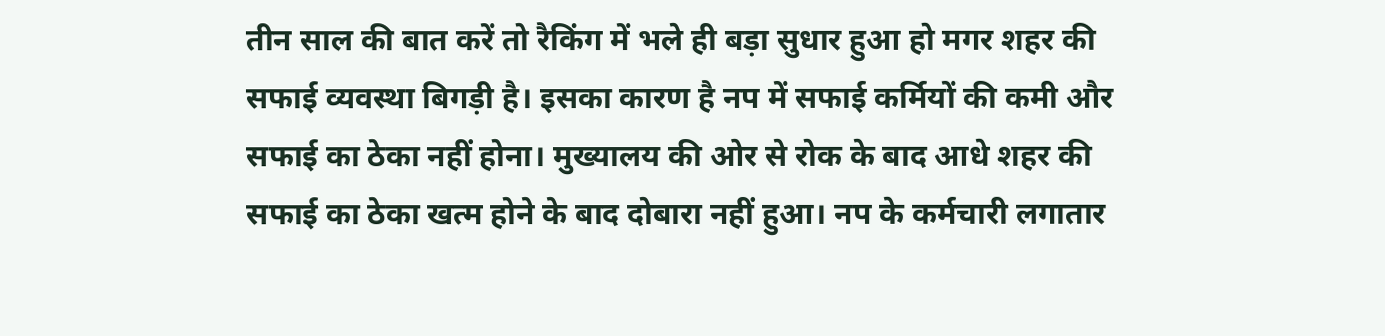तीन साल की बात करें तो रैकिंग में भले ही बड़ा सुधार हुआ हो मगर शहर की सफाई व्यवस्था बिगड़ी है। इसका कारण है नप में सफाई कर्मियों की कमी और सफाई का ठेका नहीं होना। मुख्यालय की ओर से रोक के बाद आधे शहर की सफाई का ठेका खत्म होने के बाद दोबारा नहीं हुआ। नप के कर्मचारी लगातार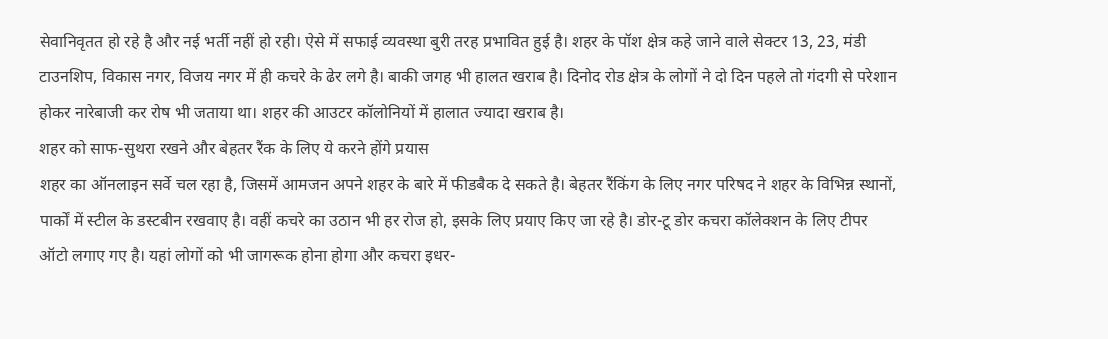सेवानिवृतत हो रहे है और नई भर्ती नहीं हो रही। ऐसे में सफाई व्यवस्था बुरी तरह प्रभावित हुई है। शहर के पॉश क्षेत्र कहे जाने वाले सेक्टर 13, 23, मंडी टाउनशिप, विकास नगर, विजय नगर में ही कचरे के ढेर लगे है। बाकी जगह भी हालत खराब है। दिनोद रोड क्षेत्र के लोगों ने दो दिन पहले तो गंदगी से परेशान होकर नारेबाजी कर रोष भी जताया था। शहर की आउटर कॉलोनियों में हालात ज्यादा खराब है।
शहर को साफ-सुथरा रखने और बेहतर रैंक के लिए ये करने होंगे प्रयास
शहर का ऑनलाइन सर्वे चल रहा है, जिसमें आमजन अपने शहर के बारे में फीडबैक दे सकते है। बेहतर रैंकिंग के लिए नगर परिषद ने शहर के विभिन्न स्थानों, पार्कों में स्टील के डस्टबीन रखवाए है। वहीं कचरे का उठान भी हर रोज हो, इसके लिए प्रयाए किए जा रहे है। डोर-टू डोर कचरा कॉलेक्शन के लिए टीपर ऑटो लगाए गए है। यहां लोगों को भी जागरूक होना होगा और कचरा इधर-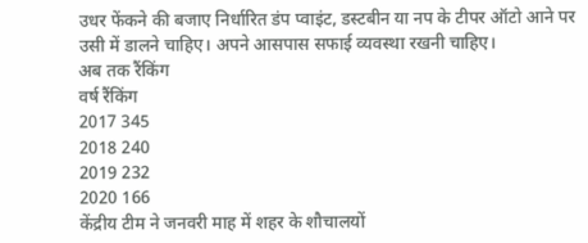उधर फेंकने की बजाए निर्धारित डंप प्वाइंट, डस्टबीन या नप के टीपर ऑटो आने पर उसी में डालने चाहिए। अपने आसपास सफाई व्यवस्था रखनी चाहिए।
अब तक रैंकिंग
वर्ष रैंकिंग
2017 345
2018 240
2019 232
2020 166
केंद्रीय टीम ने जनवरी माह में शहर के शौचालयों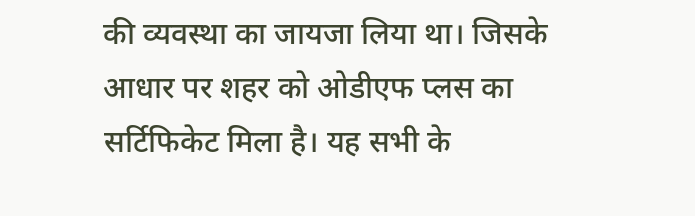की व्यवस्था का जायजा लिया था। जिसके आधार पर शहर को ओडीएफ प्लस का सर्टिफिकेट मिला है। यह सभी के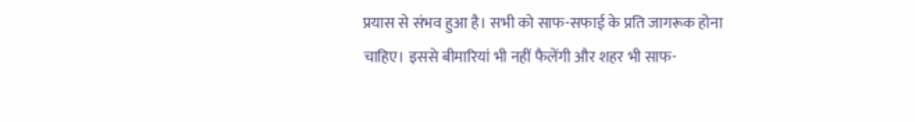प्रयास से संभव हुआ है। सभी को साफ-सफाई के प्रति जागरूक होना चाहिए। इससे बीमारियां भी नहीं फैलेंगी और शहर भी साफ-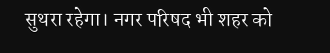सुथरा रहेगा। नगर परिषद भी शहर को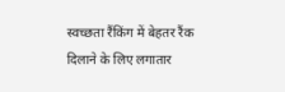स्वच्छता रैंकिंग में बेहतर रैंक दिलाने के लिए लगातार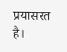प्रयासरत है।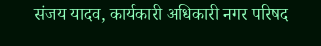संजय यादव, कार्यकारी अधिकारी नगर परिषद